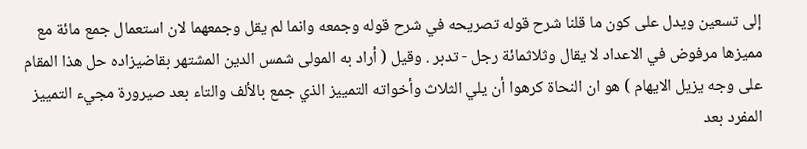إلى تسعين ويدل على كون ما قلنا شرح قوله تصريحه في شرح قوله وجمعه وانما لم يقل وجمعهما لان استعمال جمع مائة مع مميزها مرفوض في الاعداد لا يقال وثلاثمائة رجل - تدبر . وقيل ( أراد به المولى شمس الدين المشتهر بقاضيزاده حل هذا المقام على وجه يزيل الايهام ) هو ان النحاة كرهوا أن يلي الثلاث وأخواته التمييز الذي جمع بالألف والتاء بعد صيرورة مجيء التمييز المفرد بعد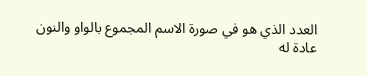العدد الذي هو في صورة الاسم المجموع بالواو والنون عادة له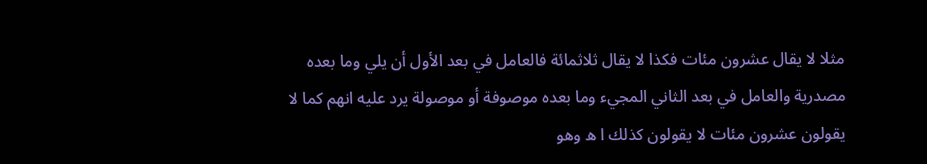مثلا لا يقال عشرون مئات فكذا لا يقال ثلاثمائة فالعامل في بعد الأول أن يلي وما بعده مصدرية والعامل في بعد الثاني المجيء وما بعده موصوفة أو موصولة يرد عليه انهم كما لا يقولون عشرون مئات لا يقولون كذلك ا ه وهو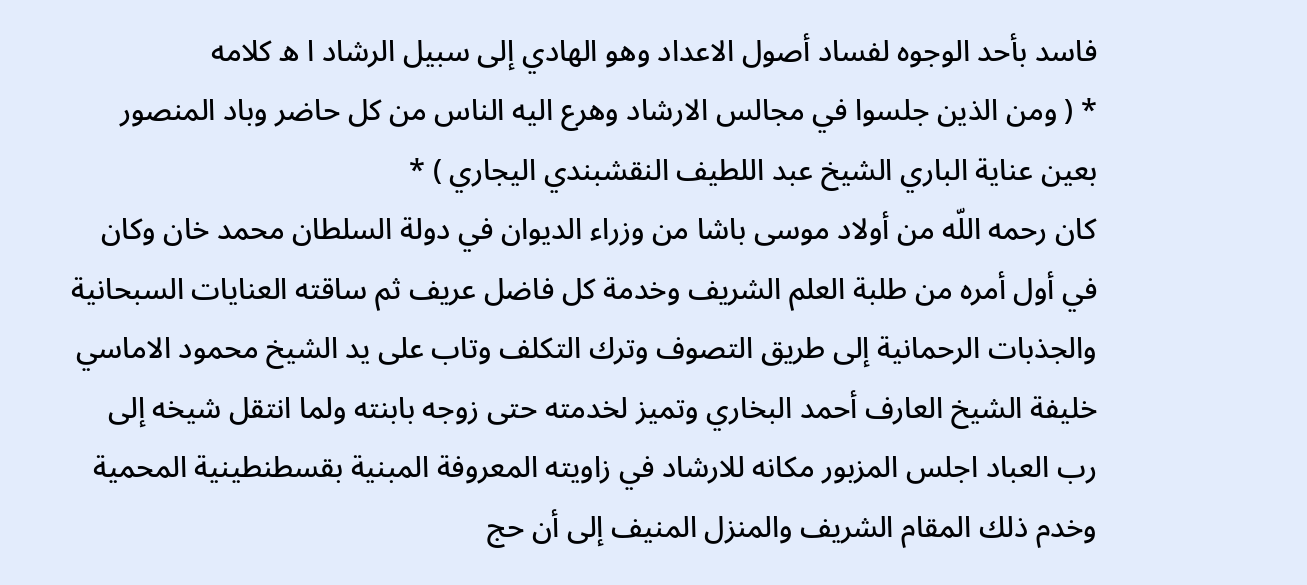فاسد بأحد الوجوه لفساد أصول الاعداد وهو الهادي إلى سبيل الرشاد ا ه كلامه
* ( ومن الذين جلسوا في مجالس الارشاد وهرع اليه الناس من كل حاضر وباد المنصور بعين عناية الباري الشيخ عبد اللطيف النقشبندي اليجاري ) *
كان رحمه اللّه من أولاد موسى باشا من وزراء الديوان في دولة السلطان محمد خان وكان في أول أمره من طلبة العلم الشريف وخدمة كل فاضل عريف ثم ساقته العنايات السبحانية والجذبات الرحمانية إلى طريق التصوف وترك التكلف وتاب على يد الشيخ محمود الاماسي خليفة الشيخ العارف أحمد البخاري وتميز لخدمته حتى زوجه بابنته ولما انتقل شيخه إلى رب العباد اجلس المزبور مكانه للارشاد في زاويته المعروفة المبنية بقسطنطينية المحمية وخدم ذلك المقام الشريف والمنزل المنيف إلى أن حج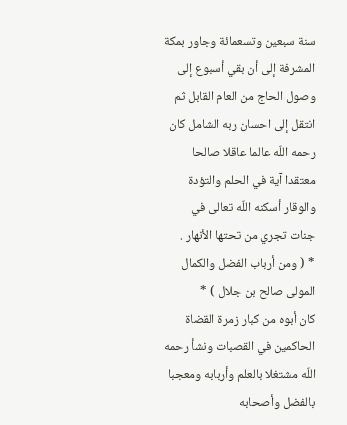سنة سبعين وتسعمائة وجاور بمكة المشرفة إلى أن بقي أسبوع إلى وصول الحاج من العام القابل ثم انتقل إلى احسان ربه الشامل كان رحمه اللّه عالما عاقلا صالحا معتقدا آية في الحلم والتؤدة والوقار أسكنه اللّه تعالى في جنات تجري من تحتها الأنهار .
* ( ومن أرباب الفضل والكمال المولى صالح بن جلال ) *
كان أبوه من كبار زمرة القضاة الحاكمين في القصبات ونشأ رحمه اللّه مشتغلا بالعلم وأربابه ومعجبا بالفضل وأصحابه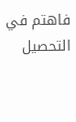فاهتم في التحصيل